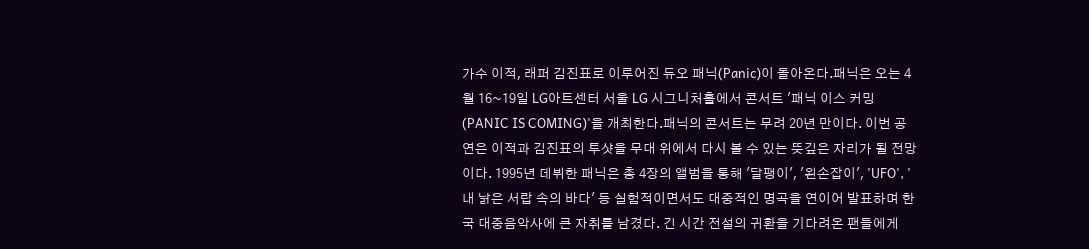가수 이적, 래퍼 김진표로 이루어진 듀오 패닉(Panic)이 돌아온다.패닉은 오는 4월 16~19일 LG아트센터 서울 LG 시그니처홀에서 콘서트 '패닉 이스 커밍(PANIC IS COMING)'을 개최한다.패닉의 콘서트는 무려 20년 만이다. 이번 공연은 이적과 김진표의 투샷을 무대 위에서 다시 볼 수 있는 뜻깊은 자리가 될 전망이다. 1995년 데뷔한 패닉은 총 4장의 앨범을 통해 '달팽이', '왼손잡이', 'UFO', '내 낡은 서랍 속의 바다' 등 실험적이면서도 대중적인 명곡을 연이어 발표하며 한국 대중음악사에 큰 자취를 남겼다. 긴 시간 전설의 귀환을 기다려온 팬들에게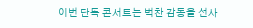이번 단독 콘서트는 벅찬 감동을 선사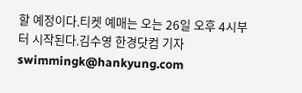할 예정이다.티켓 예매는 오는 26일 오후 4시부터 시작된다.김수영 한경닷컴 기자 swimmingk@hankyung.com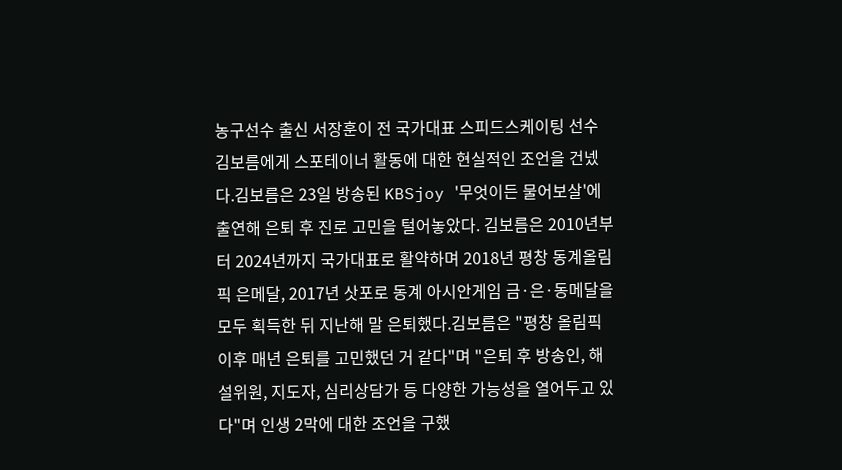농구선수 출신 서장훈이 전 국가대표 스피드스케이팅 선수 김보름에게 스포테이너 활동에 대한 현실적인 조언을 건넸다.김보름은 23일 방송된 KBSjoy '무엇이든 물어보살'에 출연해 은퇴 후 진로 고민을 털어놓았다. 김보름은 2010년부터 2024년까지 국가대표로 활약하며 2018년 평창 동계올림픽 은메달, 2017년 삿포로 동계 아시안게임 금·은·동메달을 모두 획득한 뒤 지난해 말 은퇴했다.김보름은 "평창 올림픽 이후 매년 은퇴를 고민했던 거 같다"며 "은퇴 후 방송인, 해설위원, 지도자, 심리상담가 등 다양한 가능성을 열어두고 있다"며 인생 2막에 대한 조언을 구했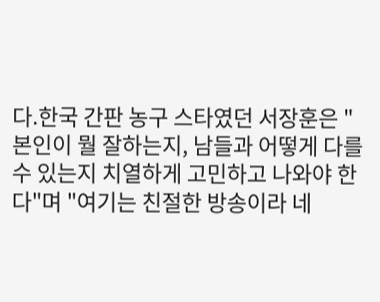다.한국 간판 농구 스타였던 서장훈은 "본인이 뭘 잘하는지, 남들과 어떻게 다를 수 있는지 치열하게 고민하고 나와야 한다"며 "여기는 친절한 방송이라 네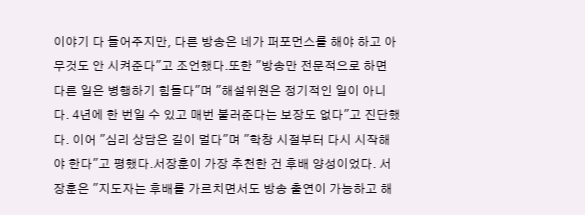이야기 다 들어주지만, 다른 방송은 네가 퍼포먼스를 해야 하고 아무것도 안 시켜준다"고 조언했다.또한 "방송만 전문적으로 하면 다른 일은 병행하기 힘들다"며 "해설위원은 정기적인 일이 아니다. 4년에 한 번일 수 있고 매번 불러준다는 보장도 없다"고 진단했다. 이어 "심리 상담은 길이 멀다"며 "학창 시절부터 다시 시작해야 한다"고 평했다.서장훈이 가장 추천한 건 후배 양성이었다. 서장훈은 "지도자는 후배를 가르치면서도 방송 출연이 가능하고 해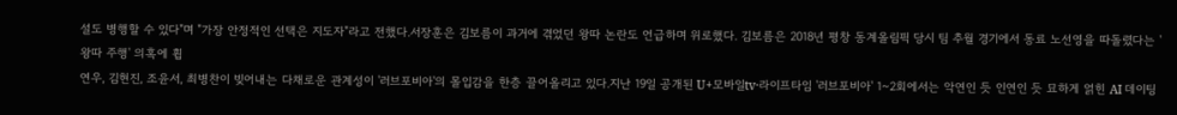설도 병행할 수 있다"며 "가장 안정적인 선택은 지도자"라고 전했다.서장훈은 김보름이 과거에 겪었던 왕따 논란도 언급하며 위로했다. 김보름은 2018년 평창 동계올림픽 당시 팀 추월 경기에서 동료 노선영을 따돌렸다는 '왕따 주행' 의혹에 휩
연우, 김현진, 조윤서, 최병찬이 빚어내는 다채로운 관계성이 '러브포비아'의 몰입감을 한층 끌어올리고 있다.지난 19일 공개된 U+모바일tv·라이프타임 '러브포비아' 1~2회에서는 악연인 듯 인연인 듯 묘하게 얽힌 AI 데이팅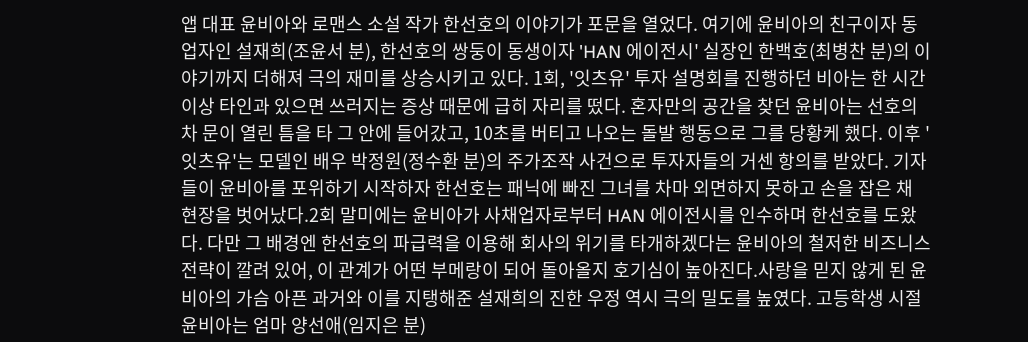앱 대표 윤비아와 로맨스 소설 작가 한선호의 이야기가 포문을 열었다. 여기에 윤비아의 친구이자 동업자인 설재희(조윤서 분), 한선호의 쌍둥이 동생이자 'HAN 에이전시' 실장인 한백호(최병찬 분)의 이야기까지 더해져 극의 재미를 상승시키고 있다. 1회, '잇츠유' 투자 설명회를 진행하던 비아는 한 시간 이상 타인과 있으면 쓰러지는 증상 때문에 급히 자리를 떴다. 혼자만의 공간을 찾던 윤비아는 선호의 차 문이 열린 틈을 타 그 안에 들어갔고, 10초를 버티고 나오는 돌발 행동으로 그를 당황케 했다. 이후 '잇츠유'는 모델인 배우 박정원(정수환 분)의 주가조작 사건으로 투자자들의 거센 항의를 받았다. 기자들이 윤비아를 포위하기 시작하자 한선호는 패닉에 빠진 그녀를 차마 외면하지 못하고 손을 잡은 채 현장을 벗어났다.2회 말미에는 윤비아가 사채업자로부터 HAN 에이전시를 인수하며 한선호를 도왔다. 다만 그 배경엔 한선호의 파급력을 이용해 회사의 위기를 타개하겠다는 윤비아의 철저한 비즈니스 전략이 깔려 있어, 이 관계가 어떤 부메랑이 되어 돌아올지 호기심이 높아진다.사랑을 믿지 않게 된 윤비아의 가슴 아픈 과거와 이를 지탱해준 설재희의 진한 우정 역시 극의 밀도를 높였다. 고등학생 시절 윤비아는 엄마 양선애(임지은 분)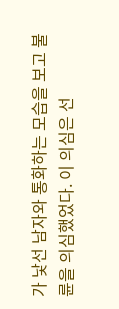가 낯선 남자와 통화하는 모습을 보고 불륜을 의심했었다. 이 의심은 선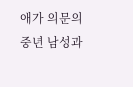애가 의문의 중년 남성과